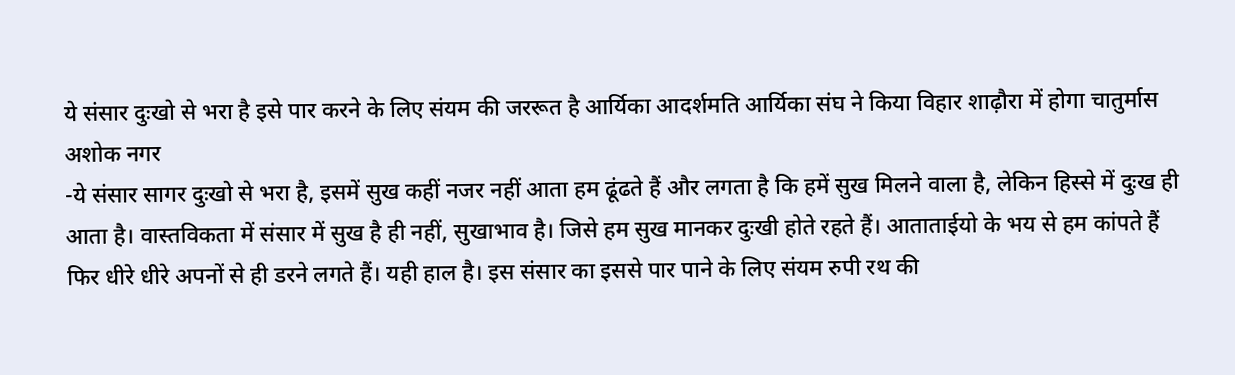ये संसार दुःखो से भरा है इसे पार करने के लिए संयम की जररूत है आर्यिका आदर्शमति आर्यिका संघ ने किया विहार शाढ़ौरा में होगा चातुर्मास
अशोक नगर
-ये संसार सागर दुःखो से भरा है, इसमें सुख कहीं नजर नहीं आता हम ढूंढते हैं और लगता है कि हमें सुख मिलने वाला है, लेकिन हिस्से में दुःख ही आता है। वास्तविकता में संसार में सुख है ही नहीं, सुखाभाव है। जिसे हम सुख मानकर दुःखी होते रहते हैं। आताताईयो के भय से हम कांपते हैं फिर धीरे धीरे अपनों से ही डरने लगते हैं। यही हाल है। इस संसार का इससे पार पाने के लिए संयम रुपी रथ की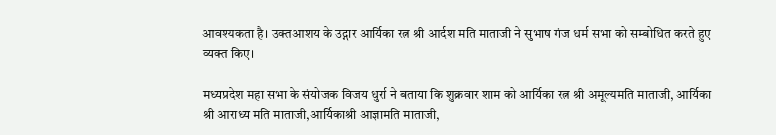आवश्यकता है। उक्तआशय के उद्गार आर्यिका रत्न श्री आर्दश मति माताजी ने सुभाष गंज धर्म सभा को सम्बोधित करते हुए व्यक्त किए।

मध्यप्रदेश महा सभा के संयोजक विजय धुर्रा ने बताया कि शुक्रवार शाम को आर्यिका रत्न श्री अमूल्यमति माताजी, आर्यिका श्री आराध्य मति माताजी,आर्यिकाश्री आज्ञामति माताजी,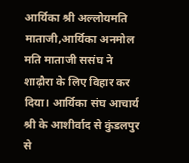आर्यिका श्री अल्लोयमति
माताजी,आर्यिका अनमोल मति माताजी ससंघ ने शाढ़ौरा के लिए विहार कर दिया। आर्यिका संघ आचार्य श्री के आशीर्वाद से कुंडलपुर से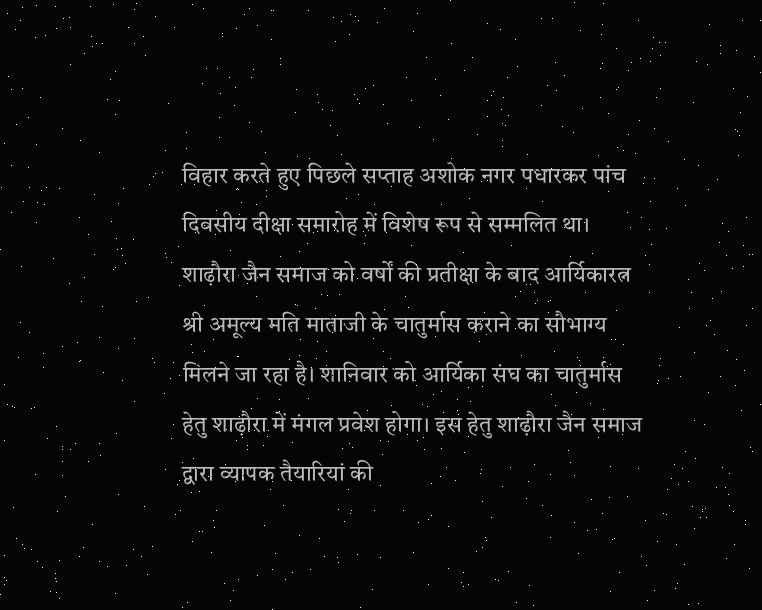विहार करते हुए पिछले सप्ताह अशोक नगर पधारकर पांच दिवसीय दीक्षा समारोह में विशेष रूप से सम्मलित था। शाढ़ौरा जैन समाज को वर्षों की प्रतीक्षा के बाद आर्यिकारत्न श्री अमूल्य मति माताजी के चातुर्मास कराने का सौभाग्य मिलने जा रहा है। शानिवार को आर्यिका संघ का चातुर्मास हेतु शाढ़ौरा में मंगल प्रवेश होगा। इस हेतु शाढ़ौरा जैन समाज द्वारा व्यापक तैयारियां की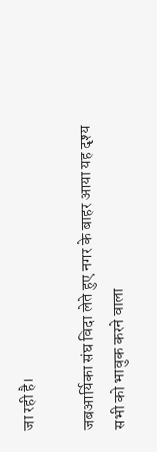जा रही है।

जबआर्यिका संघ विदा लेते हुए नगर के बाहर आया यह दृश्य सभी को भावुक करने वाला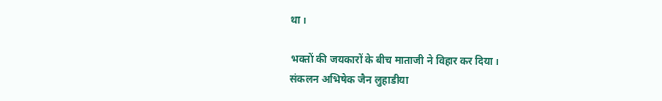था।

भक्तों की जयकारों के बीच माताजी ने विहार कर दिया।
संकलन अभिषेक जैन लुहाडीया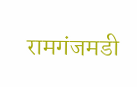रामगंजमडी